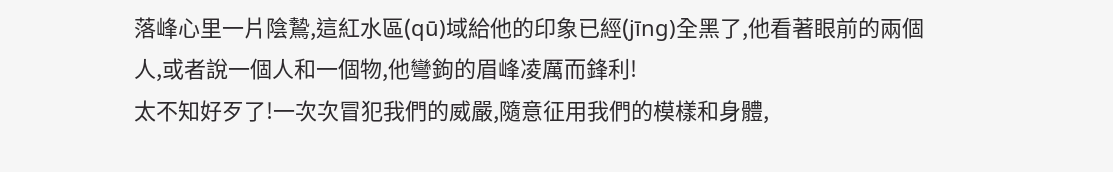落峰心里一片陰鷙,這紅水區(qū)域給他的印象已經(jīng)全黑了,他看著眼前的兩個人,或者說一個人和一個物,他彎鉤的眉峰凌厲而鋒利!
太不知好歹了!一次次冒犯我們的威嚴,隨意征用我們的模樣和身體,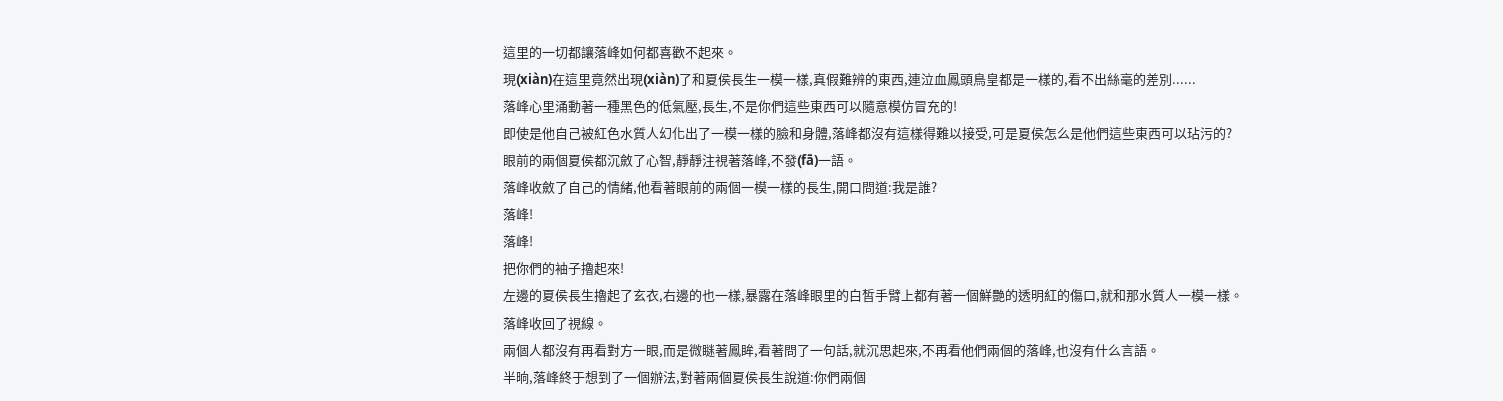這里的一切都讓落峰如何都喜歡不起來。
現(xiàn)在這里竟然出現(xiàn)了和夏侯長生一模一樣,真假難辨的東西,連泣血鳳頭鳥皇都是一樣的,看不出絲毫的差別......
落峰心里涌動著一種黑色的低氣壓,長生,不是你們這些東西可以隨意模仿冒充的!
即使是他自己被紅色水質人幻化出了一模一樣的臉和身體,落峰都沒有這樣得難以接受,可是夏侯怎么是他們這些東西可以玷污的?
眼前的兩個夏侯都沉斂了心智,靜靜注視著落峰,不發(fā)一語。
落峰收斂了自己的情緒,他看著眼前的兩個一模一樣的長生,開口問道:我是誰?
落峰!
落峰!
把你們的袖子擼起來!
左邊的夏侯長生擼起了玄衣,右邊的也一樣,暴露在落峰眼里的白皙手臂上都有著一個鮮艷的透明紅的傷口,就和那水質人一模一樣。
落峰收回了視線。
兩個人都沒有再看對方一眼,而是微瞇著鳳眸,看著問了一句話,就沉思起來,不再看他們兩個的落峰,也沒有什么言語。
半晌,落峰終于想到了一個辦法,對著兩個夏侯長生說道:你們兩個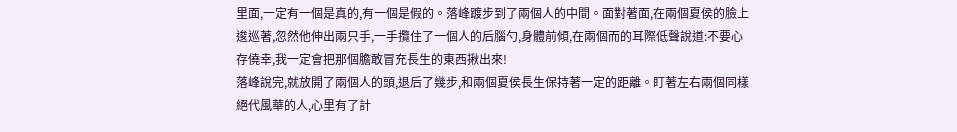里面,一定有一個是真的,有一個是假的。落峰踱步到了兩個人的中間。面對著面,在兩個夏侯的臉上逡巡著,忽然他伸出兩只手,一手攬住了一個人的后腦勺,身體前傾,在兩個而的耳際低聲說道:不要心存僥幸,我一定會把那個膽敢冒充長生的東西揪出來!
落峰說完,就放開了兩個人的頭,退后了幾步,和兩個夏侯長生保持著一定的距離。盯著左右兩個同樣絕代風華的人,心里有了計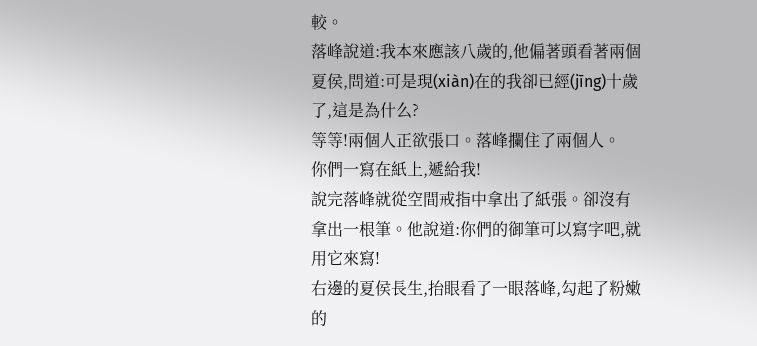較。
落峰說道:我本來應該八歲的,他偏著頭看著兩個夏侯,問道:可是現(xiàn)在的我卻已經(jīng)十歲了,這是為什么?
等等!兩個人正欲張口。落峰攔住了兩個人。
你們一寫在紙上,遞給我!
說完落峰就從空間戒指中拿出了紙張。卻沒有拿出一根筆。他說道:你們的御筆可以寫字吧,就用它來寫!
右邊的夏侯長生,抬眼看了一眼落峰,勾起了粉嫩的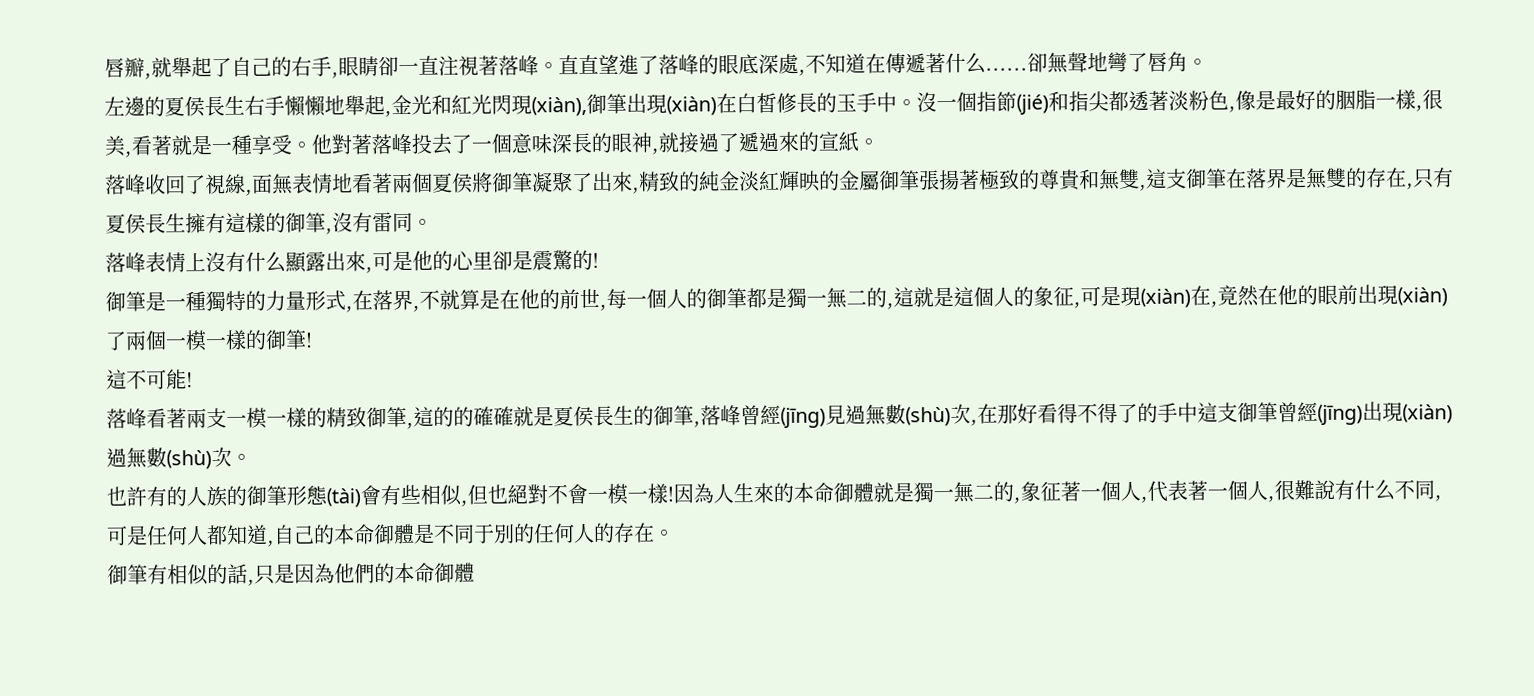唇瓣,就舉起了自己的右手,眼睛卻一直注視著落峰。直直望進了落峰的眼底深處,不知道在傳遞著什么......卻無聲地彎了唇角。
左邊的夏侯長生右手懶懶地舉起,金光和紅光閃現(xiàn),御筆出現(xiàn)在白皙修長的玉手中。沒一個指節(jié)和指尖都透著淡粉色,像是最好的胭脂一樣,很美,看著就是一種享受。他對著落峰投去了一個意味深長的眼神,就接過了遞過來的宣紙。
落峰收回了視線,面無表情地看著兩個夏侯將御筆凝聚了出來,精致的純金淡紅輝映的金屬御筆張揚著極致的尊貴和無雙,這支御筆在落界是無雙的存在,只有夏侯長生擁有這樣的御筆,沒有雷同。
落峰表情上沒有什么顯露出來,可是他的心里卻是震驚的!
御筆是一種獨特的力量形式,在落界,不就算是在他的前世,每一個人的御筆都是獨一無二的,這就是這個人的象征,可是現(xiàn)在,竟然在他的眼前出現(xiàn)了兩個一模一樣的御筆!
這不可能!
落峰看著兩支一模一樣的精致御筆,這的的確確就是夏侯長生的御筆,落峰曾經(jīng)見過無數(shù)次,在那好看得不得了的手中這支御筆曾經(jīng)出現(xiàn)過無數(shù)次。
也許有的人族的御筆形態(tài)會有些相似,但也絕對不會一模一樣!因為人生來的本命御體就是獨一無二的,象征著一個人,代表著一個人,很難說有什么不同,可是任何人都知道,自己的本命御體是不同于別的任何人的存在。
御筆有相似的話,只是因為他們的本命御體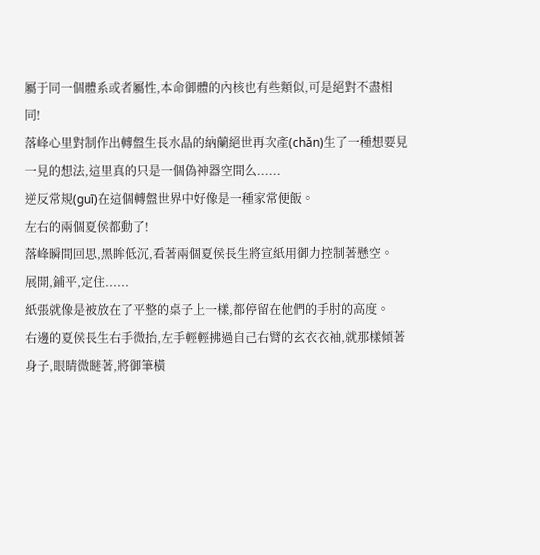屬于同一個體系或者屬性,本命御體的內核也有些類似,可是絕對不盡相同!
落峰心里對制作出轉盤生長水晶的納蘭絕世再次產(chǎn)生了一種想要見一見的想法,這里真的只是一個偽神器空間么......
逆反常規(guī)在這個轉盤世界中好像是一種家常便飯。
左右的兩個夏侯都動了!
落峰瞬間回思,黑眸低沉,看著兩個夏侯長生將宣紙用御力控制著懸空。
展開,鋪平,定住......
紙張就像是被放在了平整的桌子上一樣,都停留在他們的手肘的高度。
右邊的夏侯長生右手微抬,左手輕輕拂過自己右臂的玄衣衣袖,就那樣傾著身子,眼睛微瞇著,將御筆橫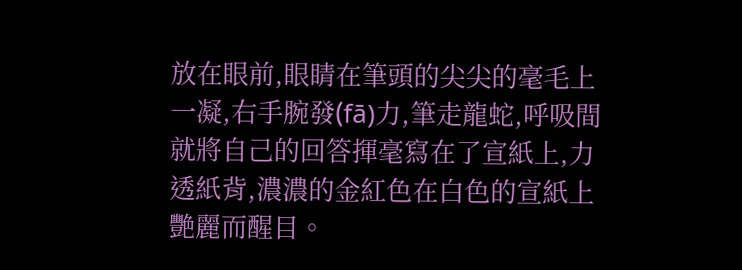放在眼前,眼睛在筆頭的尖尖的毫毛上一凝,右手腕發(fā)力,筆走龍蛇,呼吸間就將自己的回答揮毫寫在了宣紙上,力透紙背,濃濃的金紅色在白色的宣紙上艷麗而醒目。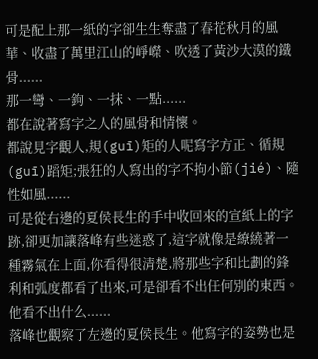可是配上那一紙的字卻生生奪盡了春花秋月的風華、收盡了萬里江山的崢嶸、吹透了黃沙大漠的鐵骨......
那一彎、一鉤、一抹、一點......
都在說著寫字之人的風骨和情懷。
都說見字觀人,規(guī)矩的人呢寫字方正、循規(guī)蹈矩;張狂的人寫出的字不拘小節(jié)、隨性如風......
可是從右邊的夏侯長生的手中收回來的宣紙上的字跡,卻更加讓落峰有些迷惑了,這字就像是繚繞著一種霧氣在上面,你看得很清楚,將那些字和比劃的鋒利和弧度都看了出來,可是卻看不出任何別的東西。
他看不出什么......
落峰也觀察了左邊的夏侯長生。他寫字的姿勢也是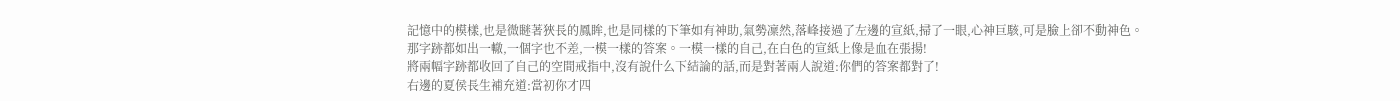記憶中的模樣,也是微瞇著狹長的鳳眸,也是同樣的下筆如有神助,氣勢凜然,落峰接過了左邊的宣紙,掃了一眼,心神巨駭,可是臉上卻不動神色。
那字跡都如出一轍,一個字也不差,一模一樣的答案。一模一樣的自己,在白色的宣紙上像是血在張揚!
將兩幅字跡都收回了自己的空間戒指中,沒有說什么下結論的話,而是對著兩人說道:你們的答案都對了!
右邊的夏侯長生補充道:當初你才四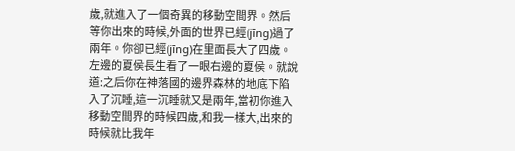歲,就進入了一個奇異的移動空間界。然后等你出來的時候,外面的世界已經(jīng)過了兩年。你卻已經(jīng)在里面長大了四歲。
左邊的夏侯長生看了一眼右邊的夏侯。就說道:之后你在神落國的邊界森林的地底下陷入了沉睡,這一沉睡就又是兩年,當初你進入移動空間界的時候四歲,和我一樣大,出來的時候就比我年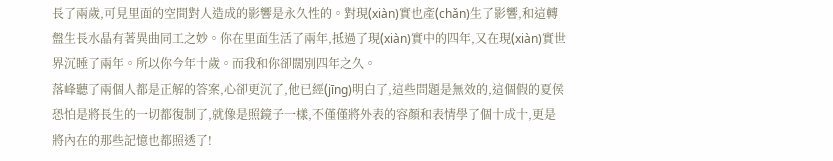長了兩歲,可見里面的空間對人造成的影響是永久性的。對現(xiàn)實也產(chǎn)生了影響,和這轉盤生長水晶有著異曲同工之妙。你在里面生活了兩年,抵過了現(xiàn)實中的四年,又在現(xiàn)實世界沉睡了兩年。所以你今年十歲。而我和你卻闊別四年之久。
落峰聽了兩個人都是正解的答案,心卻更沉了,他已經(jīng)明白了,這些問題是無效的,這個假的夏侯恐怕是將長生的一切都復制了,就像是照鏡子一樣,不僅僅將外表的容顏和表情學了個十成十,更是將內在的那些記憶也都照透了!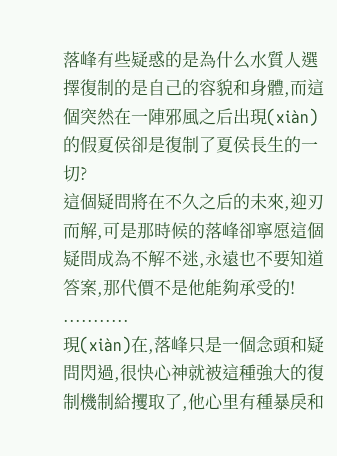落峰有些疑惑的是為什么水質人選擇復制的是自己的容貌和身體,而這個突然在一陣邪風之后出現(xiàn)的假夏侯卻是復制了夏侯長生的一切?
這個疑問將在不久之后的未來,迎刃而解,可是那時候的落峰卻寧愿這個疑問成為不解不迷,永遠也不要知道答案,那代價不是他能夠承受的!
...........
現(xiàn)在,落峰只是一個念頭和疑問閃過,很快心神就被這種強大的復制機制給攫取了,他心里有種暴戾和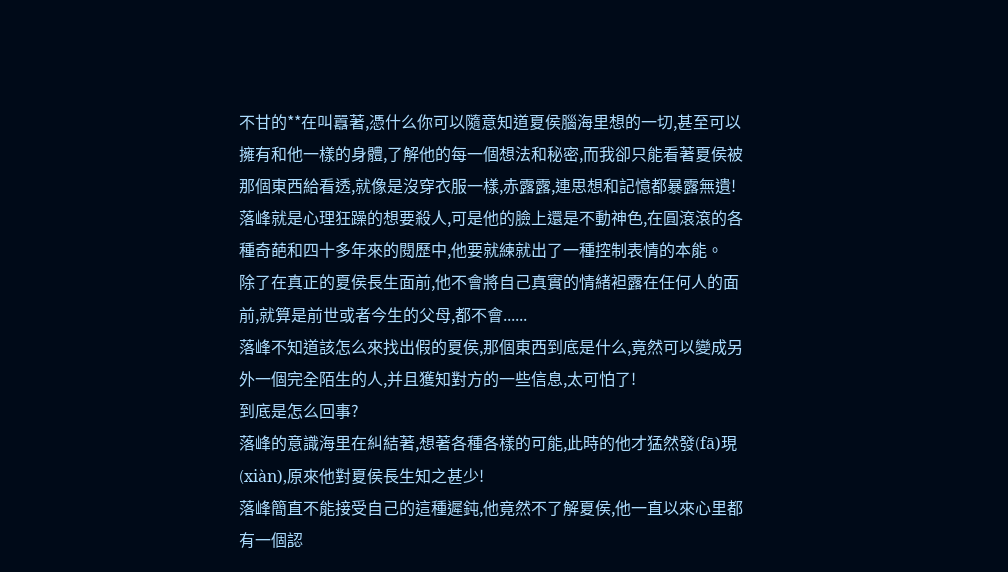不甘的**在叫囂著,憑什么你可以隨意知道夏侯腦海里想的一切,甚至可以擁有和他一樣的身體,了解他的每一個想法和秘密,而我卻只能看著夏侯被那個東西給看透,就像是沒穿衣服一樣,赤露露,連思想和記憶都暴露無遺!
落峰就是心理狂躁的想要殺人,可是他的臉上還是不動神色,在圓滾滾的各種奇葩和四十多年來的閱歷中,他要就練就出了一種控制表情的本能。
除了在真正的夏侯長生面前,他不會將自己真實的情緒袒露在任何人的面前,就算是前世或者今生的父母,都不會......
落峰不知道該怎么來找出假的夏侯,那個東西到底是什么,竟然可以變成另外一個完全陌生的人,并且獲知對方的一些信息,太可怕了!
到底是怎么回事?
落峰的意識海里在糾結著,想著各種各樣的可能,此時的他才猛然發(fā)現(xiàn),原來他對夏侯長生知之甚少!
落峰簡直不能接受自己的這種遲鈍,他竟然不了解夏侯,他一直以來心里都有一個認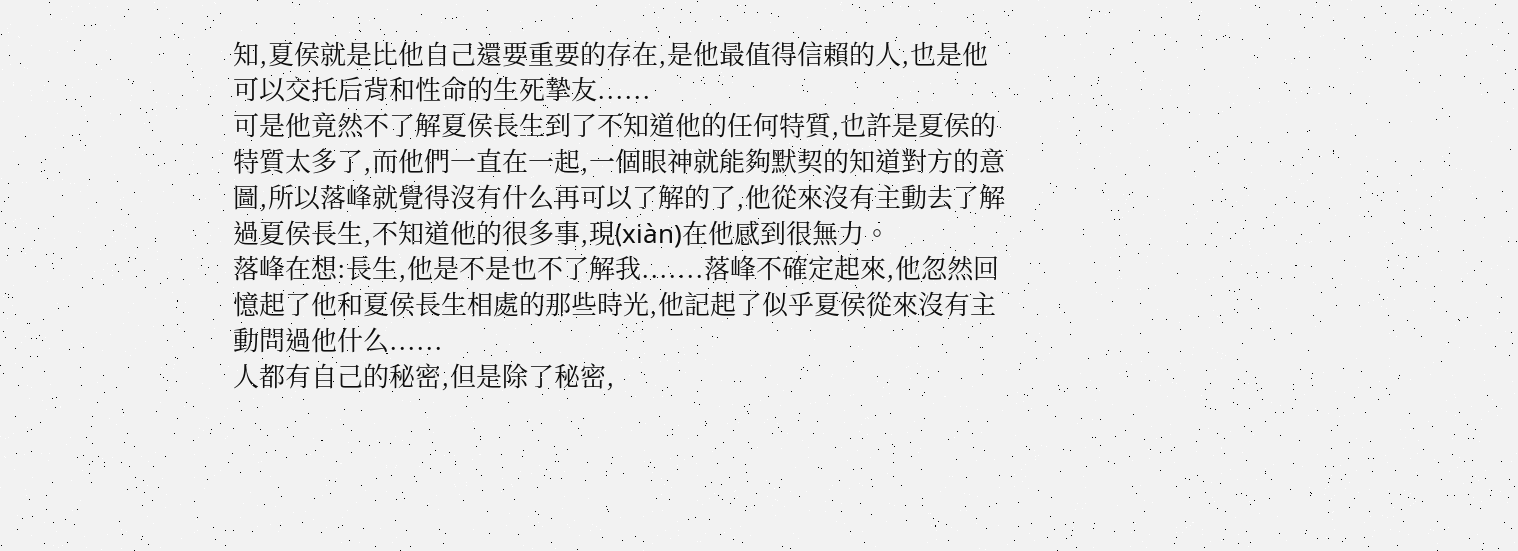知,夏侯就是比他自己還要重要的存在,是他最值得信賴的人,也是他可以交托后背和性命的生死摯友......
可是他竟然不了解夏侯長生到了不知道他的任何特質,也許是夏侯的特質太多了,而他們一直在一起,一個眼神就能夠默契的知道對方的意圖,所以落峰就覺得沒有什么再可以了解的了,他從來沒有主動去了解過夏侯長生,不知道他的很多事,現(xiàn)在他感到很無力。
落峰在想:長生,他是不是也不了解我.......落峰不確定起來,他忽然回憶起了他和夏侯長生相處的那些時光,他記起了似乎夏侯從來沒有主動問過他什么......
人都有自己的秘密,但是除了秘密,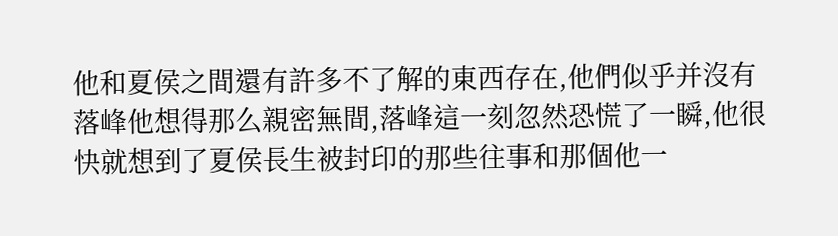他和夏侯之間還有許多不了解的東西存在,他們似乎并沒有落峰他想得那么親密無間,落峰這一刻忽然恐慌了一瞬,他很快就想到了夏侯長生被封印的那些往事和那個他一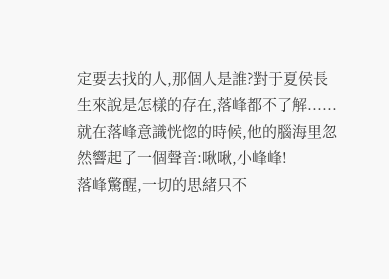定要去找的人,那個人是誰?對于夏侯長生來說是怎樣的存在,落峰都不了解......
就在落峰意識恍惚的時候,他的腦海里忽然響起了一個聲音:啾啾,小峰峰!
落峰驚醒,一切的思緒只不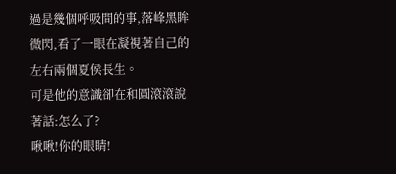過是幾個呼吸間的事,落峰黑眸微閃,看了一眼在凝視著自己的左右兩個夏侯長生。
可是他的意識卻在和圓滾滾說著話:怎么了?
啾啾!你的眼睛!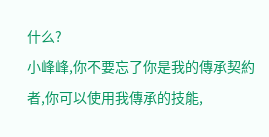什么?
小峰峰,你不要忘了你是我的傳承契約者,你可以使用我傳承的技能,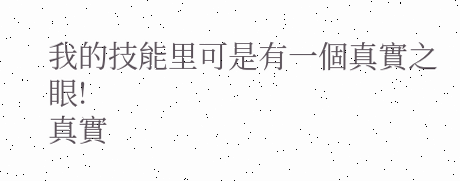我的技能里可是有一個真實之眼!
真實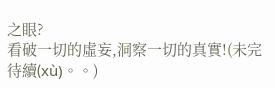之眼?
看破一切的虛妄,洞察一切的真實!(未完待續(xù)。。)